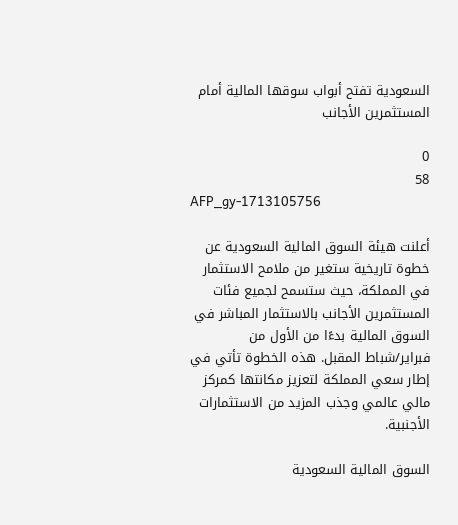السعودية تفتح أبواب سوقها المالية أمام المستثمرين الأجانب

0
58
AFP_gy-1713105756

أعلنت هيئة السوق المالية السعودية عن خطوة تاريخية ستغير من ملامح الاستثمار في المملكة، حيث ستسمح لجميع فئات المستثمرين الأجانب بالاستثمار المباشر في السوق المالية بدءًا من الأول من فبراير/شباط المقبل. هذه الخطوة تأتي في إطار سعي المملكة لتعزيز مكانتها كمركز مالي عالمي وجذب المزيد من الاستثمارات الأجنبية.

السوق المالية السعودية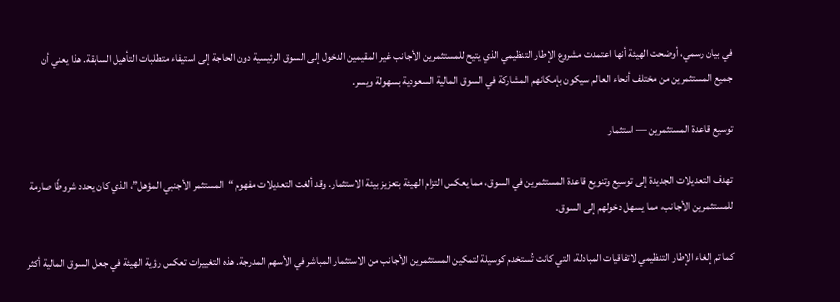في بيان رسمي، أوضحت الهيئة أنها اعتمدت مشروع الإطار التنظيمي الذي يتيح للمستثمرين الأجانب غير المقيمين الدخول إلى السوق الرئيسية دون الحاجة إلى استيفاء متطلبات التأهيل السابقة. هذا يعني أن جميع المستثمرين من مختلف أنحاء العالم سيكون بإمكانهم المشاركة في السوق المالية السعودية بسهولة ويسر.

توسيع قاعدة المستثمرين — استثمار

تهدف التعديلات الجديدة إلى توسيع وتنويع قاعدة المستثمرين في السوق، مما يعكس التزام الهيئة بتعزيز بيئة الاستثمار. وقد ألغت التعديلات مفهوم “المستثمر الأجنبي المؤهل”، الذي كان يحدد شروطًا صارمة للمستثمرين الأجانب، مما يسهل دخولهم إلى السوق.

كما تم إلغاء الإطار التنظيمي لاتفاقيات المبادلة، التي كانت تُستخدم كوسيلة لتمكين المستثمرين الأجانب من الاستثمار المباشر في الأسهم المدرجة. هذه التغييرات تعكس رؤية الهيئة في جعل السوق المالية أكثر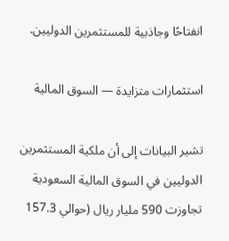انفتاحًا وجاذبية للمستثمرين الدوليين.

استثمارات متزايدة — السوق المالية

تشير البيانات إلى أن ملكية المستثمرين الدوليين في السوق المالية السعودية تجاوزت 590 مليار ريال (حوالي 157.3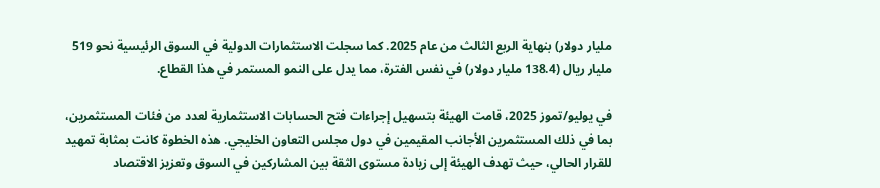مليار دولار) بنهاية الربع الثالث من عام 2025. كما سجلت الاستثمارات الدولية في السوق الرئيسية نحو 519 مليار ريال (138.4 مليار دولار) في نفس الفترة، مما يدل على النمو المستمر في هذا القطاع.

في يوليو/تموز 2025، قامت الهيئة بتسهيل إجراءات فتح الحسابات الاستثمارية لعدد من فئات المستثمرين، بما في ذلك المستثمرين الأجانب المقيمين في دول مجلس التعاون الخليجي. هذه الخطوة كانت بمثابة تمهيد للقرار الحالي، حيث تهدف الهيئة إلى زيادة مستوى الثقة بين المشاركين في السوق وتعزيز الاقتصاد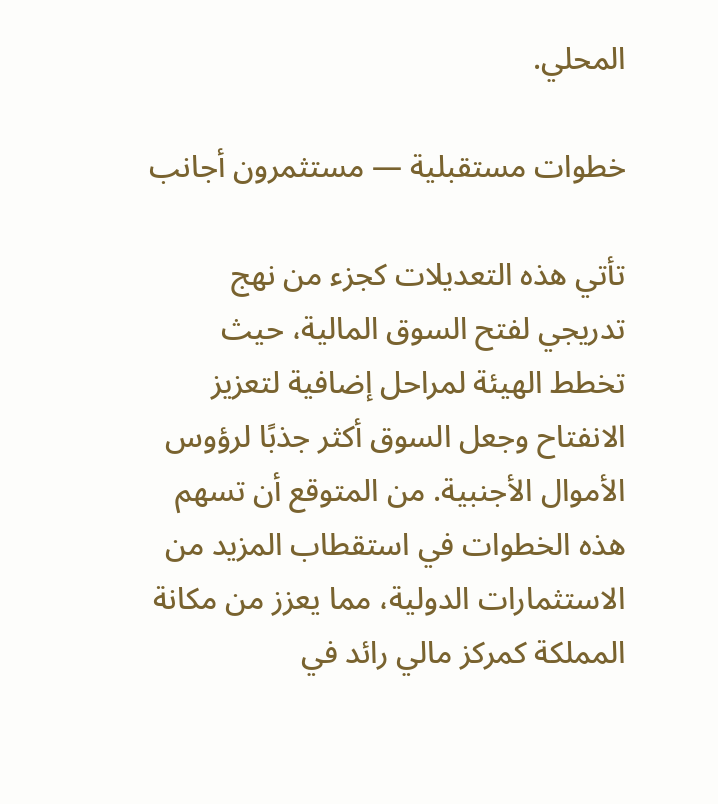المحلي.

خطوات مستقبلية — مستثمرون أجانب

تأتي هذه التعديلات كجزء من نهج تدريجي لفتح السوق المالية، حيث تخطط الهيئة لمراحل إضافية لتعزيز الانفتاح وجعل السوق أكثر جذبًا لرؤوس الأموال الأجنبية. من المتوقع أن تسهم هذه الخطوات في استقطاب المزيد من الاستثمارات الدولية، مما يعزز من مكانة المملكة كمركز مالي رائد في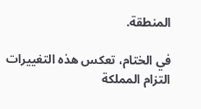المنطقة.

في الختام، تعكس هذه التغييرات التزام المملكة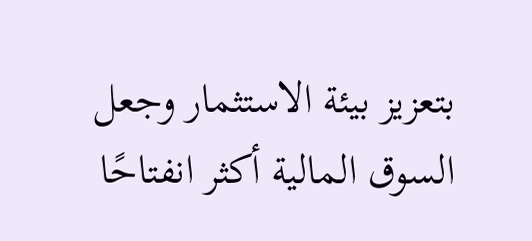بتعزيز بيئة الاستثمار وجعل السوق المالية أكثر انفتاحًا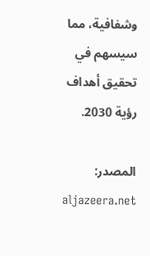وشفافية، مما سيسهم في تحقيق أهداف رؤية 2030.

المصدر: aljazeera.net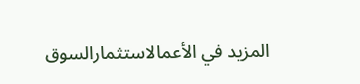المزيد في الأعمالاستثمارالسوق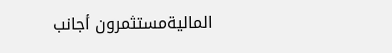الماليةمستثمرون أجانب